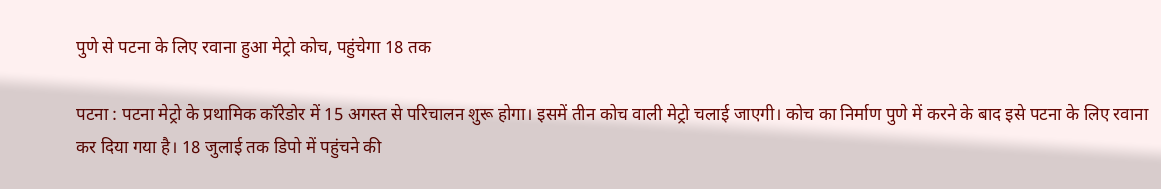पुणे से पटना के लिए रवाना हुआ मेट्रो कोच, पहुंचेगा 18 तक

पटना : पटना मेट्रो के प्रथामिक कॉरेडोर में 15 अगस्त से परिचालन शुरू होगा। इसमें तीन कोच वाली मेट्रो चलाई जाएगी। कोच का निर्माण पुणे में करने के बाद इसे पटना के लिए रवाना कर दिया गया है। 18 जुलाई तक डिपो में पहुंचने की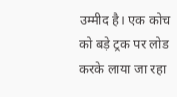उम्मीद है। एक कोच को बड़े ट्रक पर लोड करके लाया जा रहा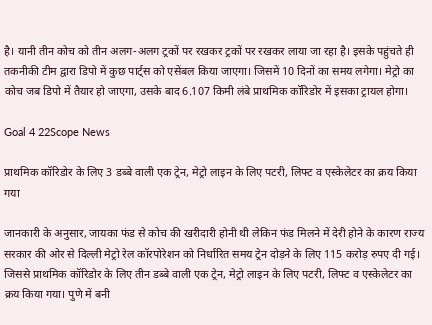है। यानी तीन कोच को तीन अलग-अलग ट्रकों पर रखकर ट्रकों पर रखकर लाया जा रहा है। इसके पहुंचते ही तकनीकी टीम द्वारा डिपो में कुछ पार्ट्स को एसेंबल किया जाएगा। जिसमें 10 दिनों का समय लगेगा। मेट्रो का कोच जब डिपो में तैयार हो जाएगा, उसके बाद 6.107 किमी लंबे प्राथमिक कॉरिडोर में इसका ट्रायल होगा।

Goal 4 22Scope News

प्राथमिक कॉरिडोर के लिए 3 डब्बे वाली एक ट्रेन, मेट्रो लाइन के लिए पटरी, लिफ्ट व एस्केलेटर का क्रय किया गया

जानकारी के अनुसार, जायका फंड से कोच की खरीदारी होनी थी लेकिन फंड मिलने में देरी होने के कारण राज्य सरकार की ओर से दिल्ली मेट्रो रेल कॉरपोरेशन को निर्धारित समय ट्रेन दोड़ने के लिए 115 करोड़ रुपए दी गई। जिससे प्राथमिक कॉरिडोर के लिए तीन डब्बे वाली एक ट्रेन, मेट्रो लाइन के लिए पटरी, लिफ्ट व एस्केलेटर का क्रय किया गया। पुणे में बनी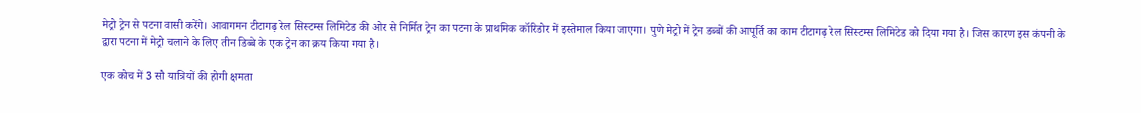मेट्रो ट्रेन से पटना वासी करेंगे। आवागमन टीटागढ़ रेल सिस्टम्स लिमिटेड की ओर से निर्मित ट्रेन का पटना के प्राथमिक कॉरिडोर में इस्तेमाल किया जाएगा। पुणे मेट्रो में ट्रेन डब्बों की आपूर्ति का काम टीटागढ़ रेल सिस्टम्स लिमिटेड को दिया गया है। जिस कारण इस कंपनी के द्वारा पटना में मेट्रो चलाने के लिए तीन डिब्बे के एक ट्रेन का क्रय किया गया है।

एक कोच में 3 सौ यात्रियों की होगी क्षमता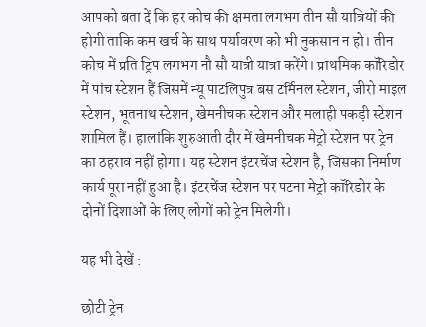आपको बता दें कि हर कोच की क्षमता लगभग तीन सौ यात्रियों की होगी ताकि कम खर्च के साथ पर्यावरण को भी नुकसान न हो। तीन कोच में प्रति ट्रिप लगभग नौ सौ यात्री यात्रा करेंगे। प्राथमिक कॉरिडोर में पांच स्टेशन हैं जिसमें न्यू पाटलिपुत्र बस टर्मिनल स्टेशन, जीरो माइल स्टेशन, भूतनाथ स्टेशन, खेमनीचक स्टेशन और मलाही पकड़ी स्टेशन शामिल हैं। हालांकि शुरुआती दौर में खेमनीचक मेट्रो स्टेशन पर ट्रेन का ठहराव नहीं होगा। यह स्टेशन इंटरचेंज स्टेशन है, जिसका निर्माण कार्य पूरा नहीं हुआ है। इंटरचेंज स्टेशन पर पटना मेट्रो कॉरिडोर के दोनों दिशाओं के लिए लोगों को ट्रेन मिलेगी।

यह भी देखें :

छोटी ट्रेन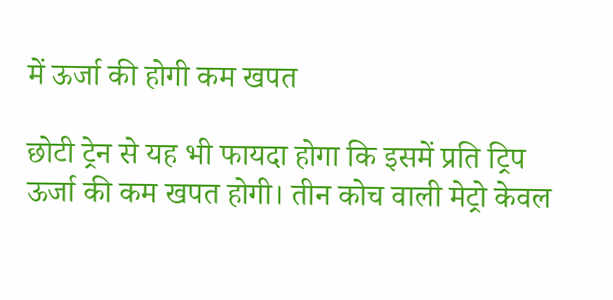में ऊर्जा की होगी कम खपत

छोटी ट्रेन से यह भी फायदा होगा कि इसमें प्रति ट्रिप ऊर्जा की कम खपत होगी। तीन कोच वाली मेट्रो केवल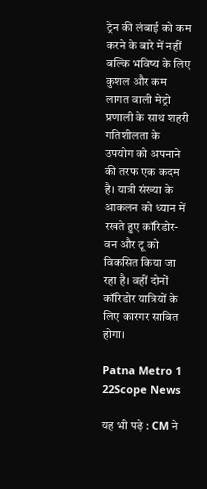ट्रेन की लंबाई को कम करने के बारे में नहीं बल्कि भविष्य के लिए कुशल और कम लागत वाली मेट्रो प्रणाली के साथ शहरी गतिशीलता के उपयोग को अपनाने की तरफ एक कदम है। यात्री संख्या के आकलन को ध्यान में रखते हुए कॉरिडोर-वन और टू को विकसित किया जा रहा है। वहीं दोनों कॉरिडोर यात्रियों के लिए कारगर साबित होगा।

Patna Metro 1 22Scope News

यह भी पढ़े : CM ने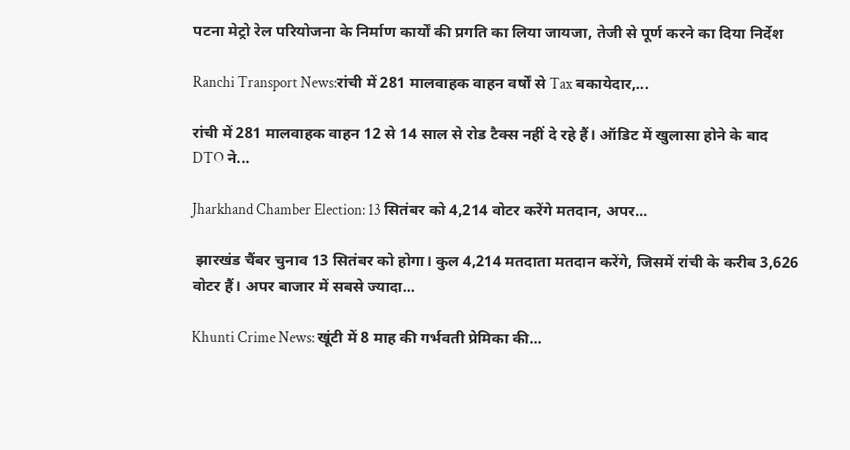पटना मेट्रो रेल परियोजना के निर्माण कार्यों की प्रगति का लिया जायजा, तेजी से पूर्ण करने का दिया निर्देश

Ranchi Transport News:रांची में 281 मालवाहक वाहन वर्षों से Tax बकायेदार,...

रांची में 281 मालवाहक वाहन 12 से 14 साल से रोड टैक्स नहीं दे रहे हैं। ऑडिट में खुलासा होने के बाद DTO ने...

Jharkhand Chamber Election: 13 सितंबर को 4,214 वोटर करेंगे मतदान, अपर...

 झारखंड चैंबर चुनाव 13 सितंबर को होगा। कुल 4,214 मतदाता मतदान करेंगे, जिसमें रांची के करीब 3,626 वोटर हैं। अपर बाजार में सबसे ज्यादा...

Khunti Crime News: खूंटी में 8 माह की गर्भवती प्रेमिका की...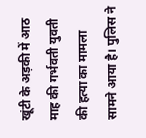खूंटी के अड़की में आठ माह की गर्भवती युवती की हत्या का मामला सामने आया है। पुलिस ने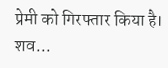प्रेमी को गिरफ्तार किया है। शव...